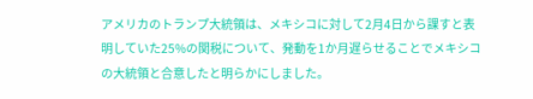アメリカのトランプ大統領は、メキシコに対して2月4日から課すと表明していた25%の関税について、発動を1か月遅らせることでメキシコの大統領と合意したと明らかにしました。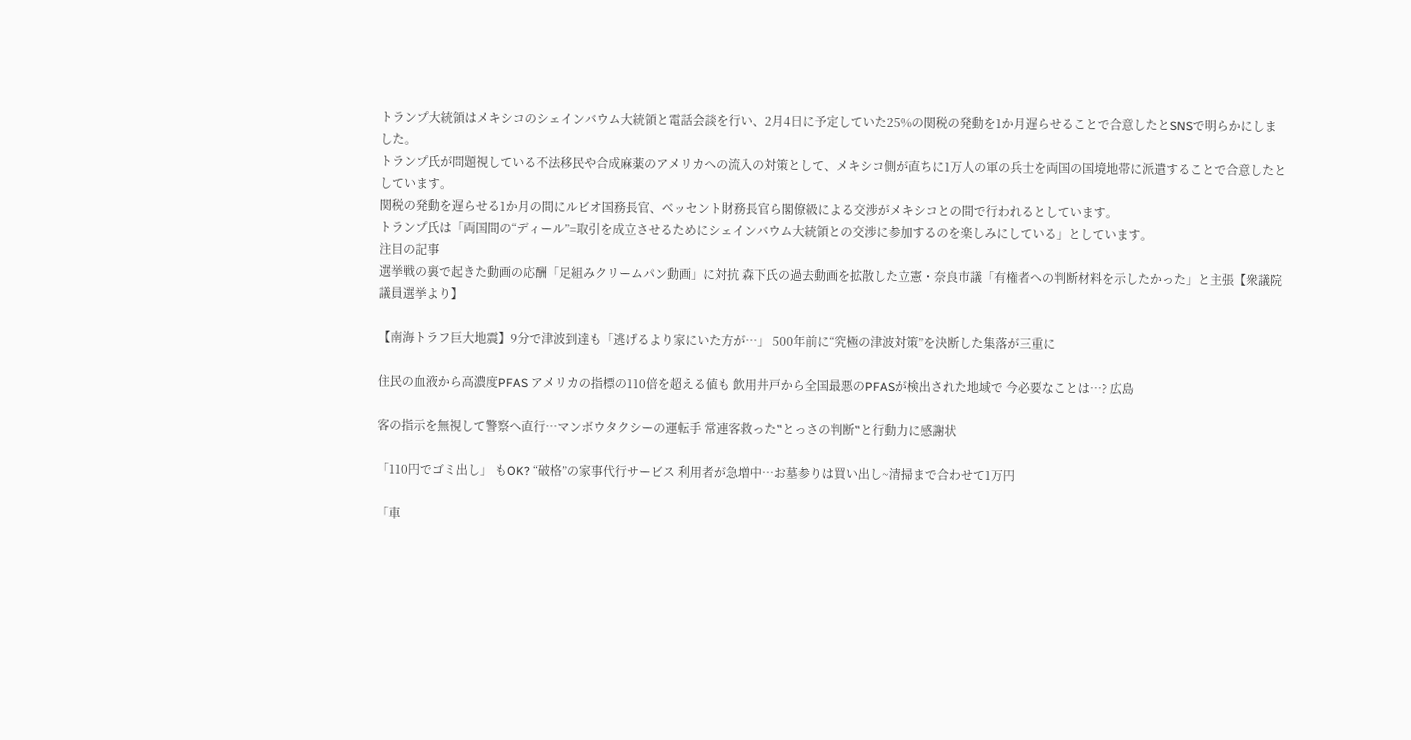トランプ大統領はメキシコのシェインバウム大統領と電話会談を行い、2月4日に予定していた25%の関税の発動を1か月遅らせることで合意したとSNSで明らかにしました。
トランプ氏が問題視している不法移民や合成麻薬のアメリカへの流入の対策として、メキシコ側が直ちに1万人の軍の兵士を両国の国境地帯に派遣することで合意したとしています。
関税の発動を遅らせる1か月の間にルビオ国務長官、ベッセント財務長官ら閣僚級による交渉がメキシコとの間で行われるとしています。
トランプ氏は「両国間の“ディール”=取引を成立させるためにシェインバウム大統領との交渉に参加するのを楽しみにしている」としています。
注目の記事
選挙戦の裏で起きた動画の応酬「足組みクリームパン動画」に対抗 森下氏の過去動画を拡散した立憲・奈良市議「有権者への判断材料を示したかった」と主張【衆議院議員選挙より】

【南海トラフ巨大地震】9分で津波到達も「逃げるより家にいた方が…」 500年前に“究極の津波対策”を決断した集落が三重に

住民の血液から高濃度PFAS アメリカの指標の110倍を超える値も 飲用井戸から全国最悪のPFASが検出された地域で 今必要なことは…? 広島

客の指示を無視して警察へ直行…マンボウタクシーの運転手 常連客救った‟とっさの判断‟と行動力に感謝状

「110円でゴミ出し」 もOK? “破格”の家事代行サービス 利用者が急増中…お墓参りは買い出し~清掃まで合わせて1万円

「車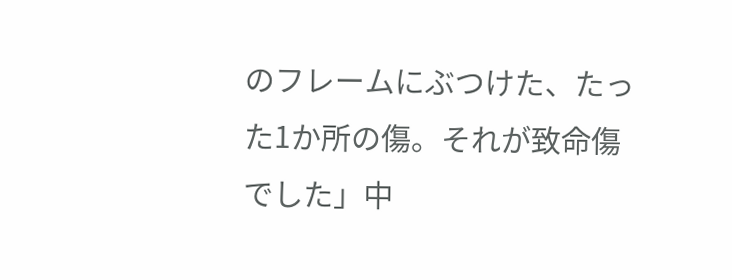のフレームにぶつけた、たった1か所の傷。それが致命傷でした」中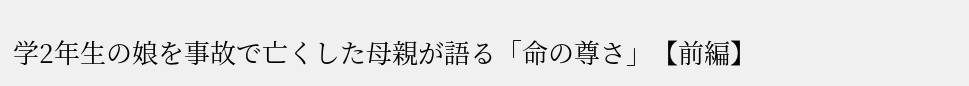学2年生の娘を事故で亡くした母親が語る「命の尊さ」【前編】